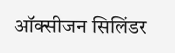ऑक्सीजन सिलिंडर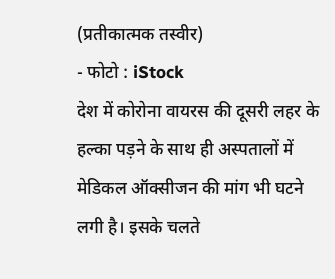(प्रतीकात्मक तस्वीर)
- फोटो : iStock
देश में कोरोना वायरस की दूसरी लहर के हल्का पड़ने के साथ ही अस्पतालों में मेडिकल ऑक्सीजन की मांग भी घटने लगी है। इसके चलते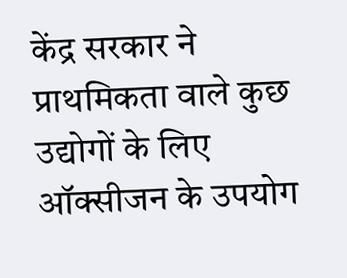केंद्र सरकार ने प्राथमिकता वाले कुछ उद्योगों के लिए ऑक्सीजन के उपयोग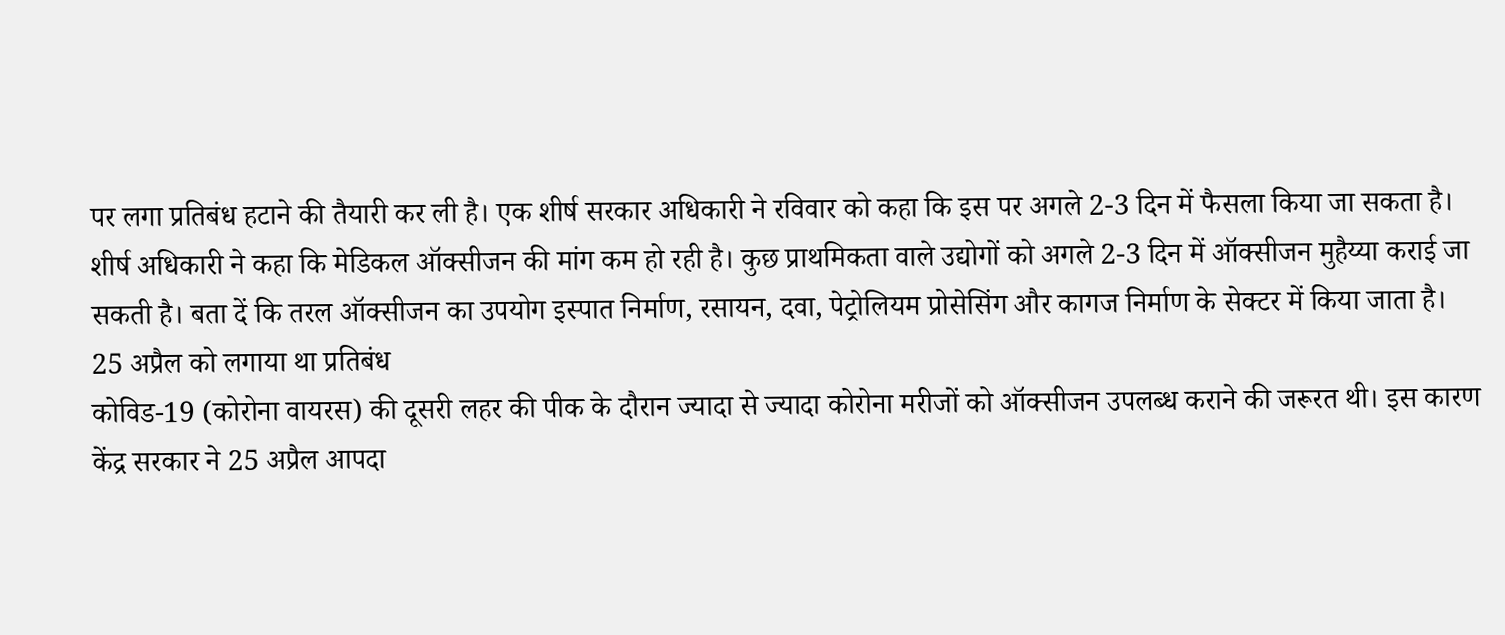पर लगा प्रतिबंध हटाने की तैयारी कर ली है। एक शीर्ष सरकार अधिकारी ने रविवार को कहा कि इस पर अगले 2-3 दिन में फैसला किया जा सकता है।
शीर्ष अधिकारी ने कहा कि मेडिकल ऑक्सीजन की मांग कम हो रही है। कुछ प्राथमिकता वाले उद्योगों को अगले 2-3 दिन में ऑक्सीजन मुहैय्या कराई जा सकती है। बता दें कि तरल ऑक्सीजन का उपयोग इस्पात निर्माण, रसायन, दवा, पेट्रोलियम प्रोसेसिंग और कागज निर्माण के सेक्टर में किया जाता है।
25 अप्रैल को लगाया था प्रतिबंध
कोविड-19 (कोरोना वायरस) की दूसरी लहर की पीक के दौरान ज्यादा से ज्यादा कोरोना मरीजों को ऑक्सीजन उपलब्ध कराने की जरूरत थी। इस कारण केंद्र सरकार ने 25 अप्रैल आपदा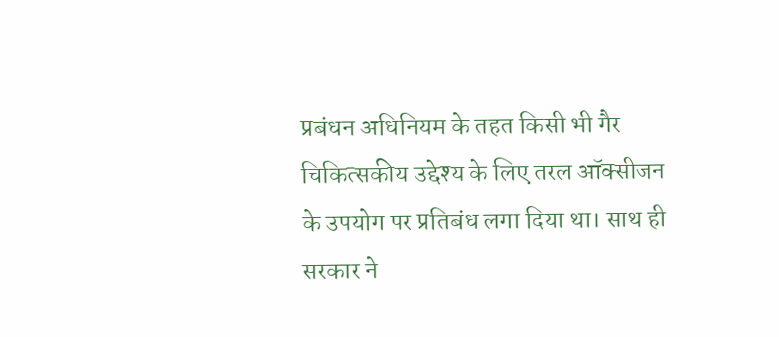प्रबंधन अधिनियम के तहत किसी भी गैर चिकित्सकीय उद्देश्य के लिए तरल ऑक्सीजन के उपयोग पर प्रतिबंध लगा दिया था। साथ ही सरकार ने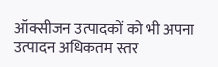ऑक्सीजन उत्पादकों को भी अपना उत्पादन अधिकतम स्तर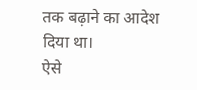तक बढ़ाने का आदेश दिया था।
ऐसे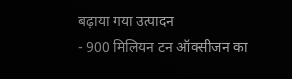बढ़ाया गया उत्पादन
- 900 मिलियन टन ऑक्सीजन का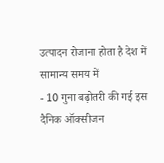उत्पादन रोजाना होता है देश में सामान्य समय में
- 10 गुना बढ़ोतरी की गई इस दैनिक ऑक्सीजन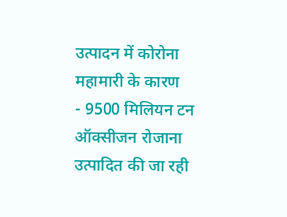उत्पादन में कोरोना महामारी के कारण
- 9500 मिलियन टन ऑक्सीजन रोजाना उत्पादित की जा रही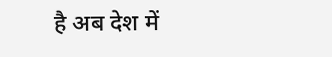है अब देश में